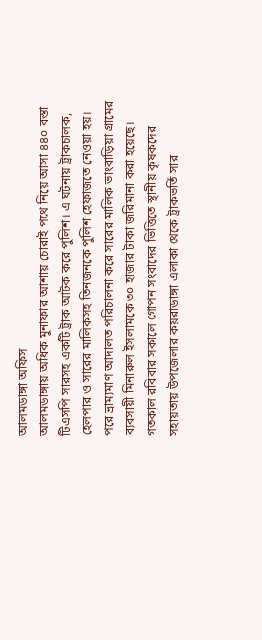আলমডাঙ্গা অফিস
আলমডাঙ্গায় অধিক মুনাফার আশায় চোরাই পথে নিয়ে আসা ৪৪০ বস্তা টিএসপি সারসহ একটি ট্রাক আটক করে পুলিশ। এ ঘটনায় ট্রাকচালক, হেলপার ও সারের মালিকসহ তিনজনকে পুলিশ হেফাজতে নেওয়া হয়। পরে ভ্রাম্যমাণ আদালত পরিচালনা করে সারের মালিক ভাংবাড়িয়া গ্রামের ব্যবসায়ী মিনারুল ইসলামকে ৩০ হাজার টাকা জরিমানা করা হয়েছে। গতকাল রবিবার সকালে গোপন সংবাদের ভিত্তিতে স্থানীয় কৃষকদের সহায়তায় উপজেলার কয়রাডাঙ্গা এলাকা থেকে ট্রাকভর্তি সার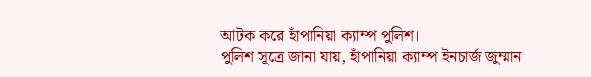আটক করে হাঁপানিয়া ক্যাম্প পুলিশ।
পুলিশ সূত্রে জানা যায়, হাঁপানিয়া ক্যাম্প ইনচার্জ জুম্মান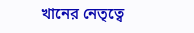খানের নেতৃত্বে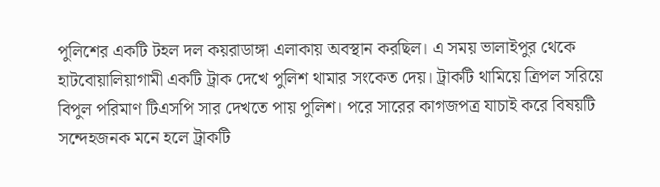পুলিশের একটি টহল দল কয়রাডাঙ্গা এলাকায় অবস্থান করছিল। এ সময় ভালাইপুর থেকে হাটবোয়ালিয়াগামী একটি ট্রাক দেখে পুলিশ থামার সংকেত দেয়। ট্রাকটি থামিয়ে ত্রিপল সরিয়ে বিপুল পরিমাণ টিএসপি সার দেখতে পায় পুলিশ। পরে সারের কাগজপত্র যাচাই করে বিষয়টি সন্দেহজনক মনে হলে ট্রাকটি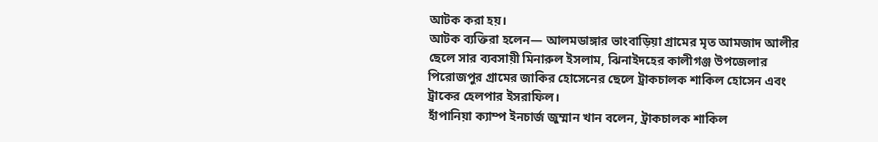আটক করা হয়।
আটক ব্যক্তিরা হলেন— আলমডাঙ্গার ভাংবাড়িয়া গ্রামের মৃত আমজাদ আলীর ছেলে সার ব্যবসায়ী মিনারুল ইসলাম, ঝিনাইদহের কালীগঞ্জ উপজেলার পিরোজপুর গ্রামের জাকির হোসেনের ছেলে ট্রাকচালক শাকিল হোসেন এবং ট্রাকের হেলপার ইসরাফিল।
হাঁপানিয়া ক্যাম্প ইনচার্জ জুম্মান খান বলেন, ট্রাকচালক শাকিল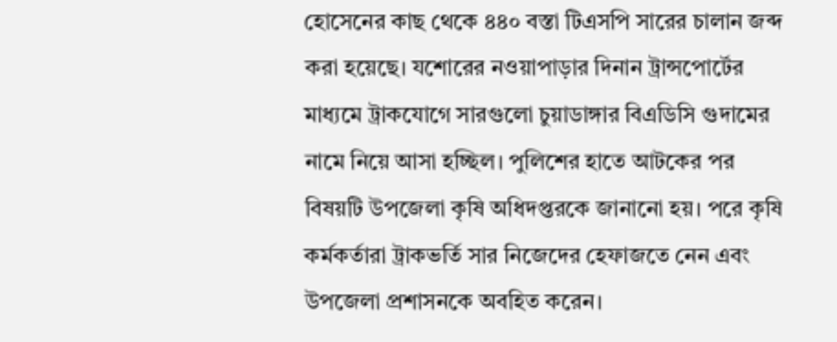হোসেনের কাছ থেকে ৪৪০ বস্তা টিএসপি সারের চালান জব্দ করা হয়েছে। যশোরের নওয়াপাড়ার দিনান ট্রান্সপোর্টের মাধ্যমে ট্রাকযোগে সারগুলো চুয়াডাঙ্গার বিএডিসি গুদামের নামে নিয়ে আসা হচ্ছিল। পুলিশের হাতে আটকের পর বিষয়টি উপজেলা কৃষি অধিদপ্তরকে জানানো হয়। পরে কৃষি কর্মকর্তারা ট্রাকভর্তি সার নিজেদের হেফাজতে নেন এবং উপজেলা প্রশাসনকে অবহিত করেন।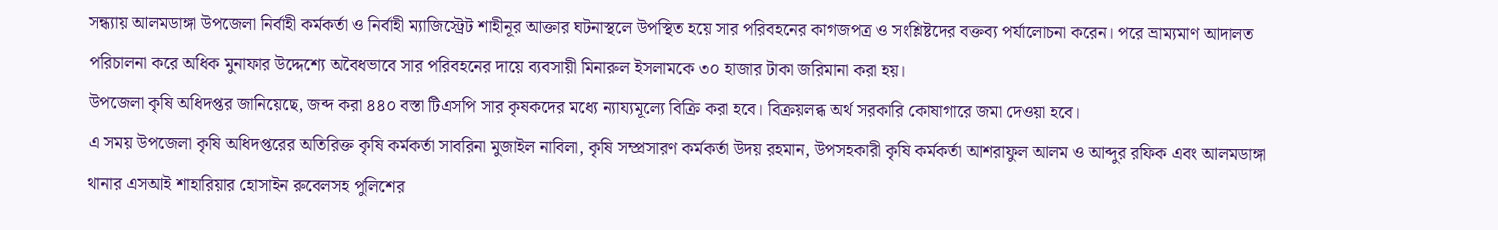সন্ধ্যায় আলমডাঙ্গা উপজেলা নির্বাহী কর্মকর্তা ও নির্বাহী ম্যাজিস্ট্রেট শাহীনূর আক্তার ঘটনাস্থলে উপস্থিত হয়ে সার পরিবহনের কাগজপত্র ও সংশ্লিষ্টদের বক্তব্য পর্যালোচনা করেন। পরে ভ্রাম্যমাণ আদালত পরিচালনা করে অধিক মুনাফার উদ্দেশ্যে অবৈধভাবে সার পরিবহনের দায়ে ব্যবসায়ী মিনারুল ইসলামকে ৩০ হাজার টাকা জরিমানা করা হয়।
উপজেলা কৃষি অধিদপ্তর জানিয়েছে, জব্দ করা ৪৪০ বস্তা টিএসপি সার কৃষকদের মধ্যে ন্যায্যমূল্যে বিক্রি করা হবে। বিক্রয়লব্ধ অর্থ সরকারি কোষাগারে জমা দেওয়া হবে।
এ সময় উপজেলা কৃষি অধিদপ্তরের অতিরিক্ত কৃষি কর্মকর্তা সাবরিনা মুজাইল নাবিলা, কৃষি সম্প্রসারণ কর্মকর্তা উদয় রহমান, উপসহকারী কৃষি কর্মকর্তা আশরাফুল আলম ও আব্দুর রফিক এবং আলমডাঙ্গা থানার এসআই শাহারিয়ার হোসাইন রুবেলসহ পুলিশের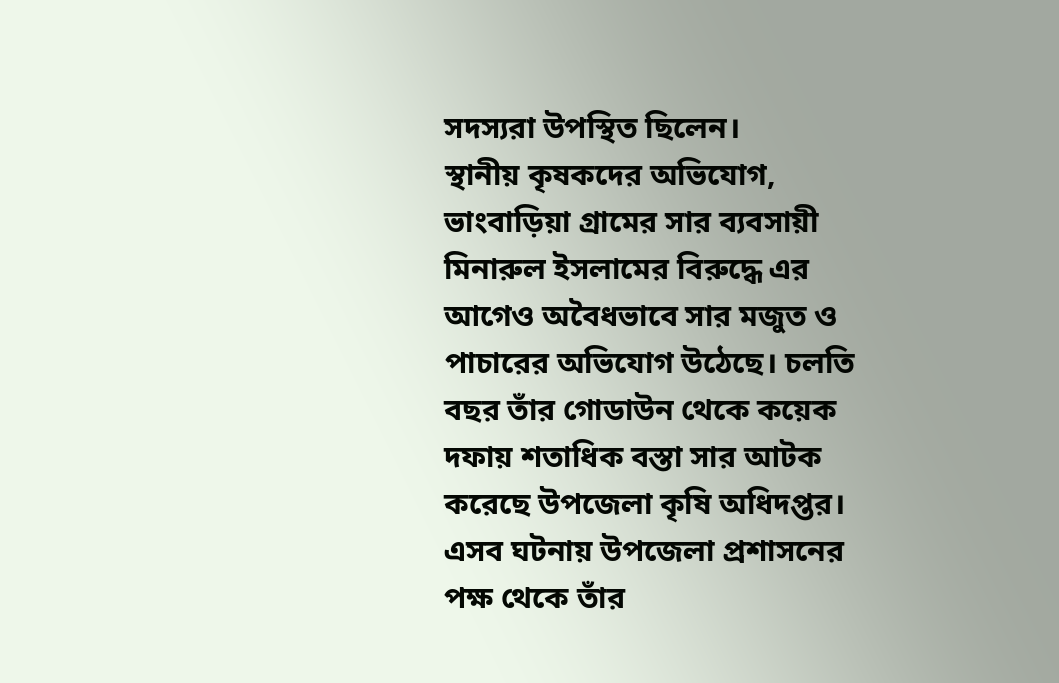সদস্যরা উপস্থিত ছিলেন।
স্থানীয় কৃষকদের অভিযোগ, ভাংবাড়িয়া গ্রামের সার ব্যবসায়ী মিনারুল ইসলামের বিরুদ্ধে এর আগেও অবৈধভাবে সার মজুত ও পাচারের অভিযোগ উঠেছে। চলতি বছর তাঁর গোডাউন থেকে কয়েক দফায় শতাধিক বস্তা সার আটক করেছে উপজেলা কৃষি অধিদপ্তর। এসব ঘটনায় উপজেলা প্রশাসনের পক্ষ থেকে তাঁর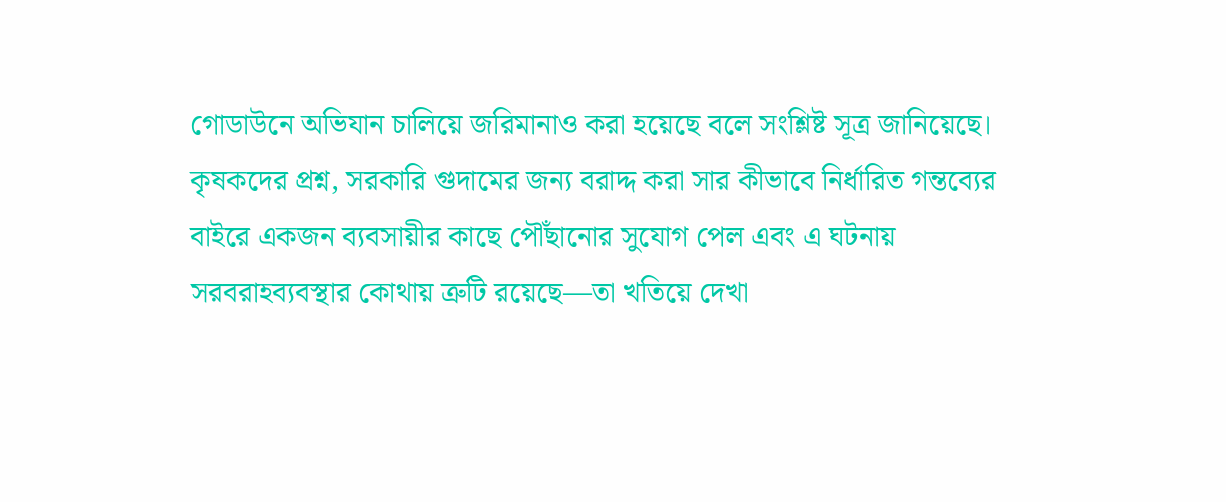গোডাউনে অভিযান চালিয়ে জরিমানাও করা হয়েছে বলে সংশ্লিষ্ট সূত্র জানিয়েছে।
কৃষকদের প্রশ্ন, সরকারি গুদামের জন্য বরাদ্দ করা সার কীভাবে নির্ধারিত গন্তব্যের বাইরে একজন ব্যবসায়ীর কাছে পৌঁছানোর সুযোগ পেল এবং এ ঘটনায় সরবরাহব্যবস্থার কোথায় ত্রুটি রয়েছে—তা খতিয়ে দেখা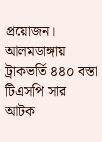প্রয়োজন।
আলমডাঙ্গায় ট্রাকভর্তি ৪৪০ বস্তা টিএসপি সার আটক